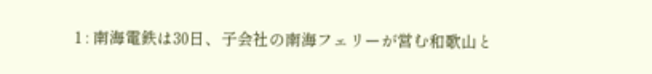1 : 南海電鉄は30日、子会社の南海フェリーが営む和歌山と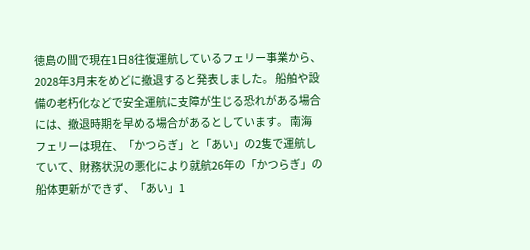徳島の間で現在1日8往復運航しているフェリー事業から、2028年3月末をめどに撤退すると発表しました。 船舶や設備の老朽化などで安全運航に支障が生じる恐れがある場合には、撤退時期を早める場合があるとしています。 南海フェリーは現在、「かつらぎ」と「あい」の2隻で運航していて、財務状況の悪化により就航26年の「かつらぎ」の船体更新ができず、「あい」1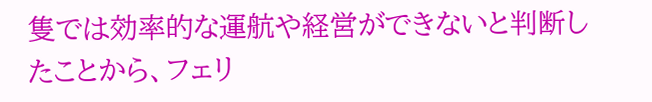隻では効率的な運航や経営ができないと判断したことから、フェリ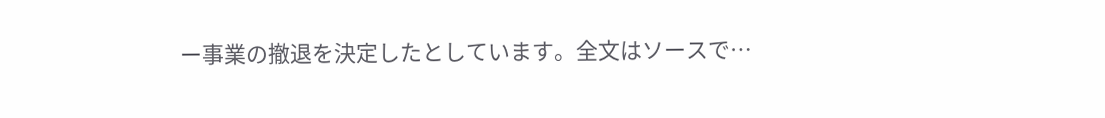ー事業の撤退を決定したとしています。全文はソースで…